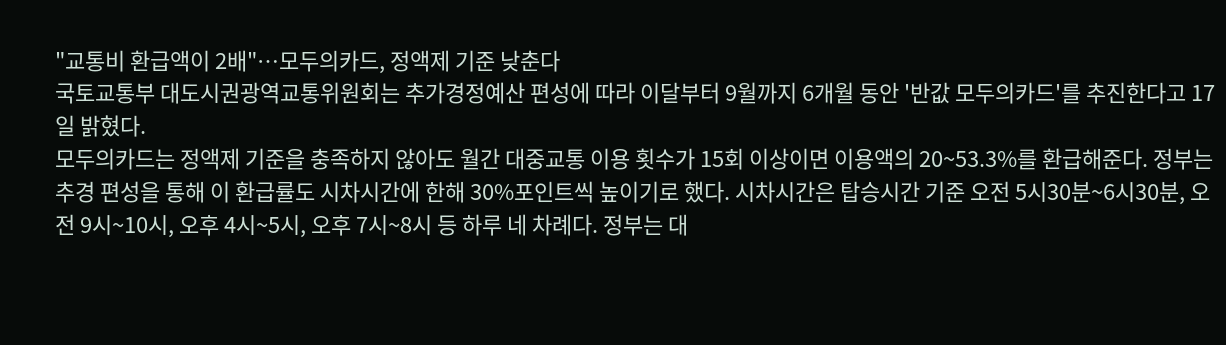"교통비 환급액이 2배"…모두의카드, 정액제 기준 낮춘다
국토교통부 대도시권광역교통위원회는 추가경정예산 편성에 따라 이달부터 9월까지 6개월 동안 '반값 모두의카드'를 추진한다고 17일 밝혔다.
모두의카드는 정액제 기준을 충족하지 않아도 월간 대중교통 이용 횟수가 15회 이상이면 이용액의 20~53.3%를 환급해준다. 정부는 추경 편성을 통해 이 환급률도 시차시간에 한해 30%포인트씩 높이기로 했다. 시차시간은 탑승시간 기준 오전 5시30분~6시30분, 오전 9시~10시, 오후 4시~5시, 오후 7시~8시 등 하루 네 차례다. 정부는 대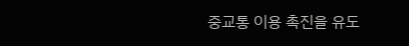중교통 이용 촉진을 유도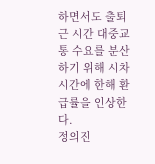하면서도 출퇴근 시간 대중교통 수요를 분산하기 위해 시차시간에 한해 환급률을 인상한다.
정의진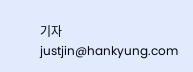기자 justjin@hankyung.com